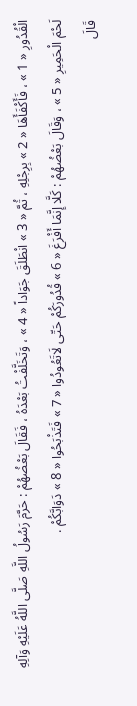الْقُدُورِ « 1 » ، فَأَكْفَأَهَا « 2 » بِرِجْلِهِ ، ثُمَّ « 3 » انْطَلَقَ جَوَاداً « 4 » ، وَتَخَلَّفْتُ بَعْدَهُ ، فَقَالَ بَعْضُهُمْ : حَرَّمَ رَسُولُ اللَّهِ صَلَّى اللَّهُ عَلَيْهِ وَآلِهِ لَحْمَ الْحَمِيرِ « 5 » ، وَقَالَ بَعْضُهُمْ : كَلَّا إِنَّمَا أَفْرَغَ « 6 » قُدُورَكُمْ حَتّى لَاتَعُودُوا « 7 » فَتَذْبَحُوا « 8 » دَوَابَّكُمْ .
قَالَ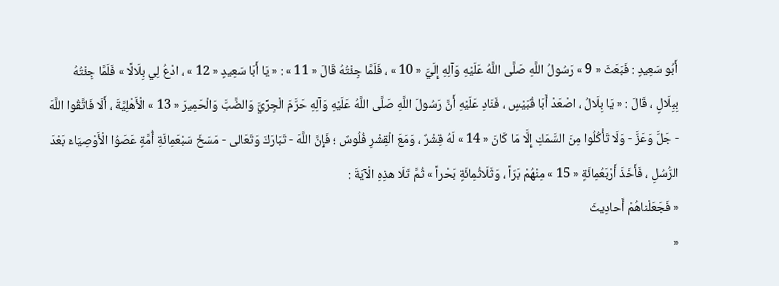أَبُو سَعِيدٍ : فَبَعَثَ « 9 » رَسُولُ اللَّهِ صَلَّى اللَّهُ عَلَيْهِ وَآلِهِ إِلَيَّ « 10 » ، فَلَمَّا جِئْتُهُ قَالَ « 11 » : « يَا أَبَا سَعِيدٍ « 12 » ، ادْعُ لِي بِلَالًا » فَلَمَّا جِئْتُهُ بِبِلَالٍ ، قَالَ : « يَا بِلَالُ ، اصْعَدْ أَبَا قُبَيْسٍ ، فَنَادِ عَلَيْهِ أَنَّ رَسُولَ اللَّهِ صَلَّى اللَّهُ عَلَيْهِ وَآلِهِ حَرَّمَ الْجِرِّيَّ وَالضَّبَّ وَالْحَمِيرَ « 13 » الْأَهْلِيَّةَ ، أَلَا فَاتَّقُوا اللَّهَ - جَلَّ وَعَزَّ - وَلَا تَأْكُلُوا مِنَ السَّمَكِ إِلَّا مَا كَانَ « 14 » لَهُ قِشْرٌ ، وَمَعَ الْقِشْرِ فُلُوسٌ ؛ فَإِنَّ اللَّهَ - تَبَارَكَ وَتَعَالى - مَسَخَ سَبْعَمِائَةِ أُمَّةٍ عَصَوُا الْأَوْصِيَاءَ بَعْدَ الرُّسُلِ ، فَأَخَذَ أَرْبَعُمِائَةٍ « 15 » مِنْهُمْ بَرّاً ، وَثَلَاثُمِائَةٍ بَحْراً » ثُمَّ تَلَا هذِهِ الْآيَةَ :
« فَجَعَلْناهُمْ أَحادِيثَ
«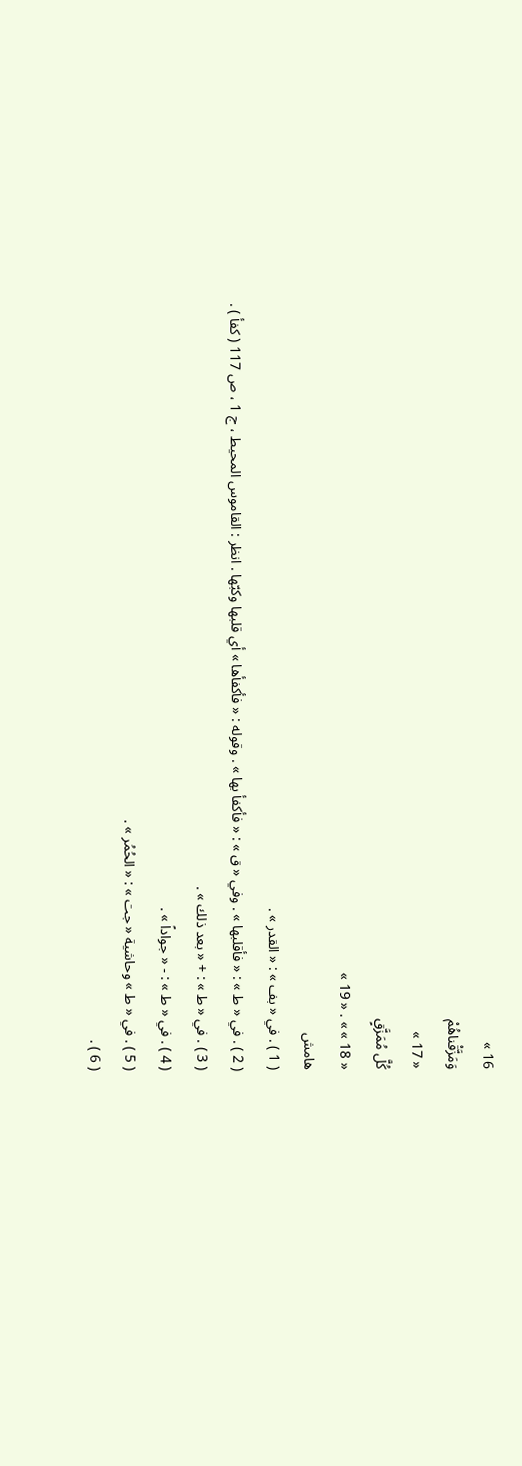16 »
وَمَزَّقْناهُمْ
« 17 »
كُلَّ مُمَزَّقٍ
« 18 » » . « 19 »
هامش
( 1 ) . في « بف » : « القدر » .
( 2 ) . في « ط » : « فأقلبها » . وفي « ق » : « فأكفأ بها » . وقوله : « فأكفأها » أي قلبها وكبّها . انظر : القاموس المحيط ، ج 1 ، ص 117 ( كفأ ) .
( 3 ) . في « ط » : + « بعد ذلك » .
( 4 ) . في « ط » : - « جواداً » .
( 5 ) . في « ط » وحاشية « جت » : « الحُمُر » .
( 6 ) .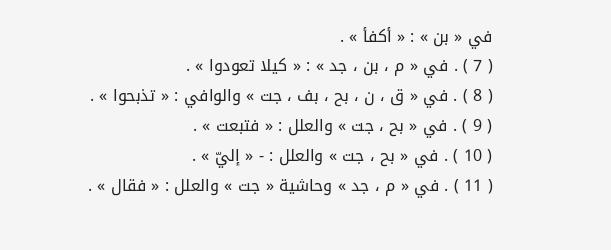في « بن » : « أكفأ » .
( 7 ) . في « م ، بن ، جد » : « كيلا تعودوا » .
( 8 ) . في « ق ، ن ، بح ، بف ، جت » والوافي : « تذبحوا » .
( 9 ) . في « بح ، جت » والعلل : « فتبعت » .
( 10 ) . في « بح ، جت » والعلل : - « إليّ » .
( 11 ) . في « م ، جد » وحاشية « جت » والعلل : « فقال » .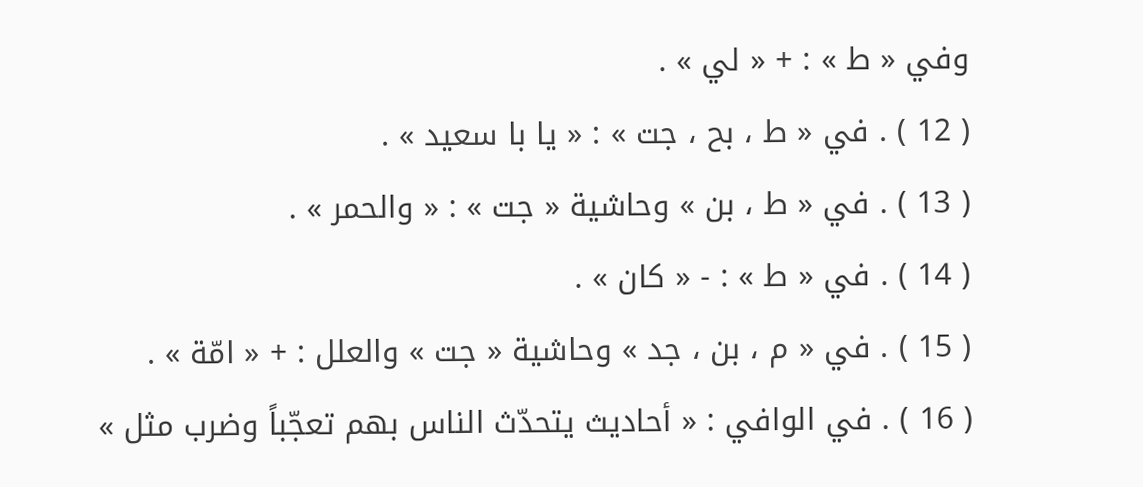وفي « ط » : + « لي » .
( 12 ) . في « ط ، بح ، جت » : « يا با سعيد » .
( 13 ) . في « ط ، بن » وحاشية « جت » : « والحمر » .
( 14 ) . في « ط » : - « كان » .
( 15 ) . في « م ، بن ، جد » وحاشية « جت » والعلل : + « امّة » .
( 16 ) . في الوافي : « أحاديث يتحدّث الناس بهم تعجّباً وضرب مثل »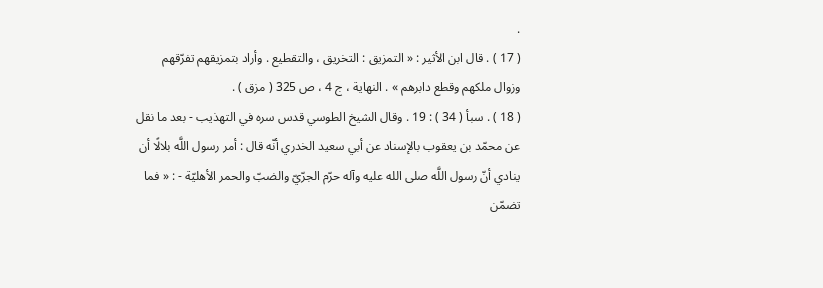.
( 17 ) . قال ابن الأثير : « التمزيق : التخريق ، والتقطيع . وأراد بتمزيقهم تفرّقهم وزوال ملكهم وقطع دابرهم » . النهاية ، ج 4 ، ص 325 ( مزق ) .
( 18 ) . سبأ ( 34 ) : 19 . وقال الشيخ الطوسي قدس سره في التهذيب - بعد ما نقل عن محمّد بن يعقوب بالإسناد عن أبي سعيد الخدري أنّه قال : أمر رسول اللَّه بلالًا أن ينادي أنّ رسول اللَّه صلى الله عليه وآله حرّم الجرّيّ والضبّ والحمر الأهليّة - : « فما تضمّن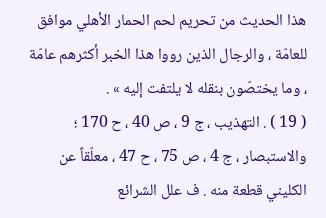هذا الحديث من تحريم لحم الحمار الأهلي موافق للعامّة ، والرجال الذين رووا هذا الخبر أكثرهم عامّة ، وما يختصّون بنقله لا يلتفت إليه » .
( 19 ) . التهذيب ، ج 9 ، ص 40 ، ح 170 ؛ والاستبصار ، ج 4 ، ص 75 ، ح 47 ، معلّقاً عن الكليني قطعة منه . ف علل الشرائع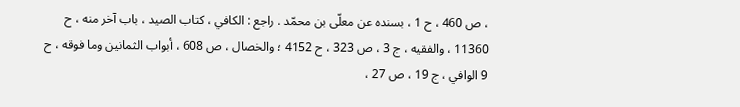، ص 460 ، ح 1 ، بسنده عن معلّى بن محمّد . راجع : الكافي ، كتاب الصيد ، باب آخر منه ، ح 11360 ، والفقيه ، ج 3 ، ص 323 ، ح 4152 ؛ والخصال ، ص 608 ، أبواب الثمانين وما فوقه ، ح 9 الوافي ، ج 19 ، ص 27 ،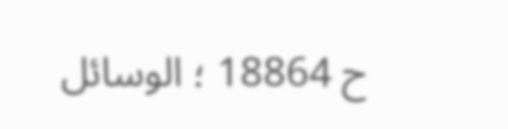ح 18864 ؛ الوسائل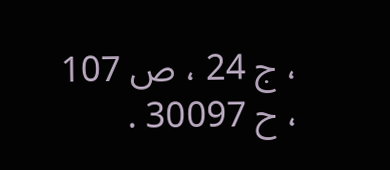، ج 24 ، ص 107 ، ح 30097 .